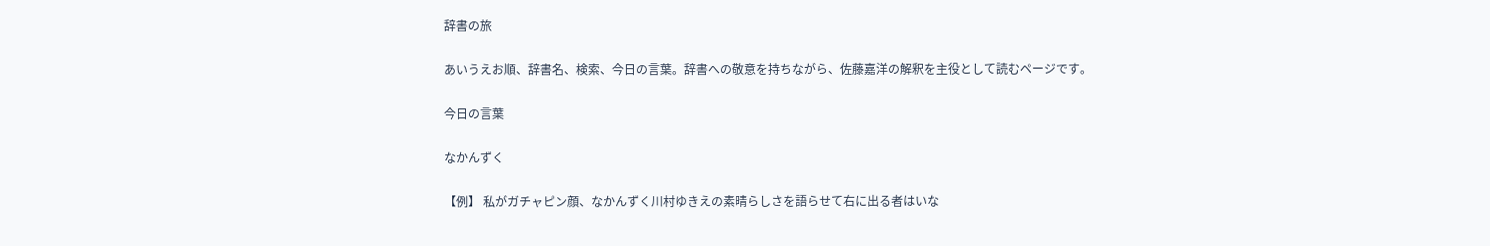辞書の旅

あいうえお順、辞書名、検索、今日の言葉。辞書への敬意を持ちながら、佐藤嘉洋の解釈を主役として読むページです。

今日の言葉

なかんずく

【例】 私がガチャピン顔、なかんずく川村ゆきえの素晴らしさを語らせて右に出る者はいな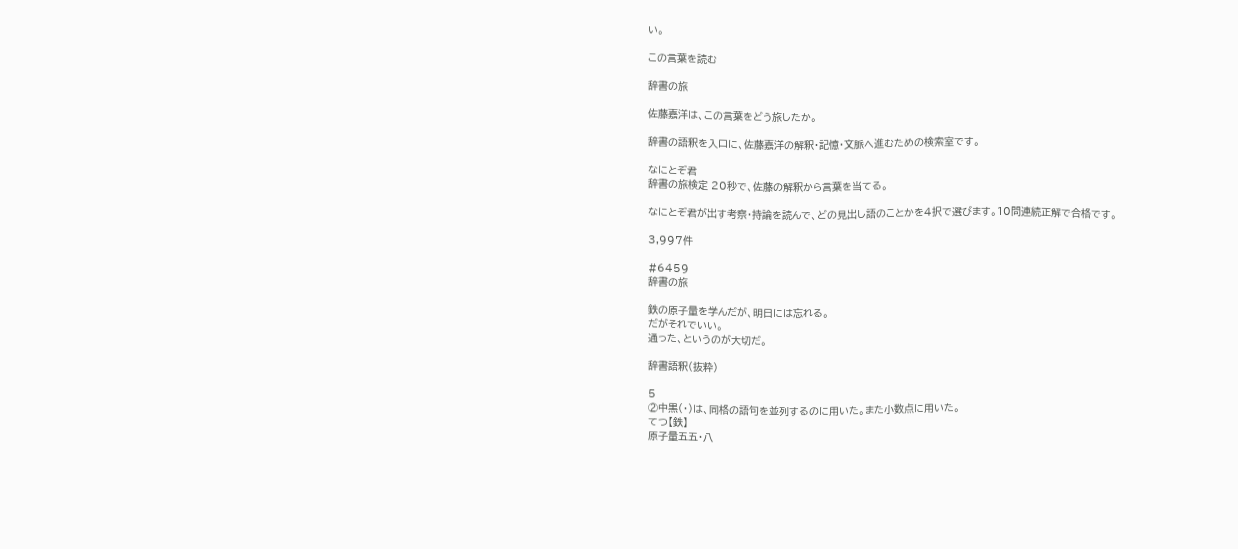い。

この言葉を読む

辞書の旅

佐藤嘉洋は、この言葉をどう旅したか。

辞書の語釈を入口に、佐藤嘉洋の解釈・記憶・文脈へ進むための検索室です。

なにとぞ君
辞書の旅検定 20秒で、佐藤の解釈から言葉を当てる。

なにとぞ君が出す考察・持論を読んで、どの見出し語のことかを4択で選びます。10問連続正解で合格です。

3,997件

#6459
辞書の旅

鉄の原子量を学んだが、明日には忘れる。
だがそれでいい。
通った、というのが大切だ。

辞書語釈(抜粋)

5
②中黒(・)は、同格の語句を並列するのに用いた。また小数点に用いた。
てつ【鉄】
原子量五五・八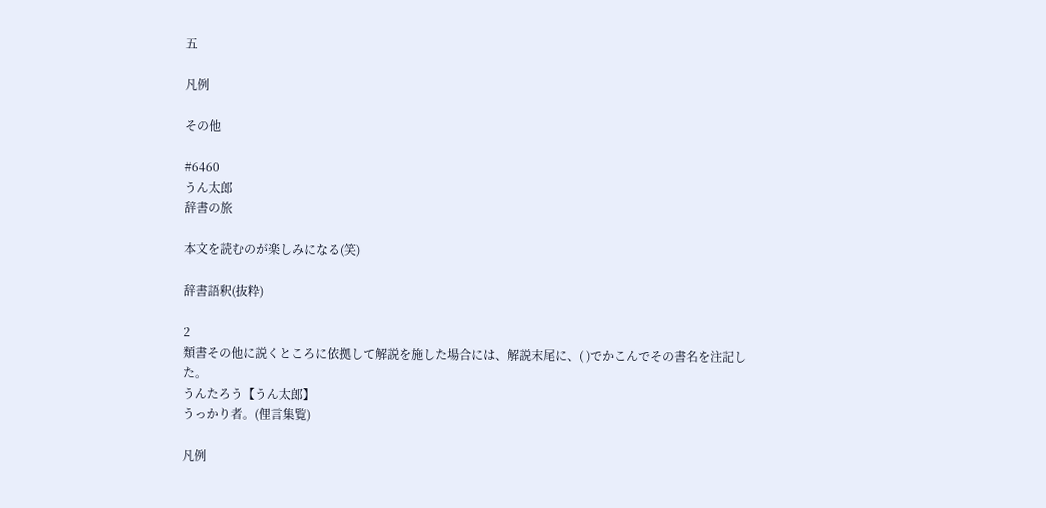五

凡例

その他

#6460
うん太郎
辞書の旅

本文を読むのが楽しみになる(笑)

辞書語釈(抜粋)

2
類書その他に説くところに依拠して解説を施した場合には、解説末尾に、( )でかこんでその書名を注記した。
うんたろう【うん太郎】
うっかり者。(俚言集覧)

凡例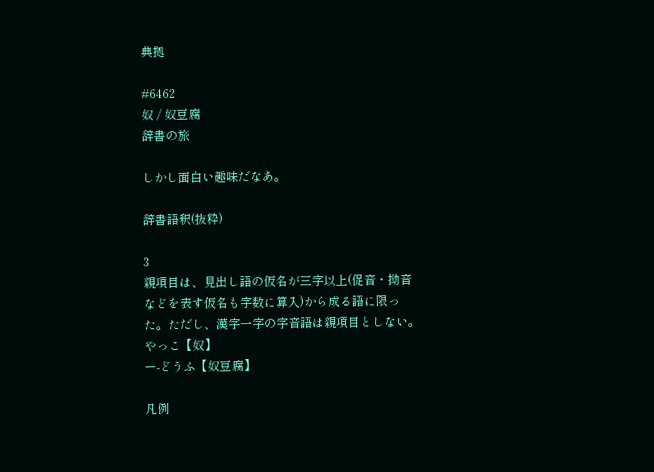典拠

#6462
奴 / 奴豆腐
辞書の旅

しかし面白い趣味だなあ。

辞書語釈(抜粋)

3
親項目は、見出し語の仮名が三字以上(促音・拗音などを表す仮名も字数に算入)から成る語に限った。ただし、漢字一字の字音語は親項目としない。
やっこ【奴】
ー-どうふ【奴豆腐】

凡例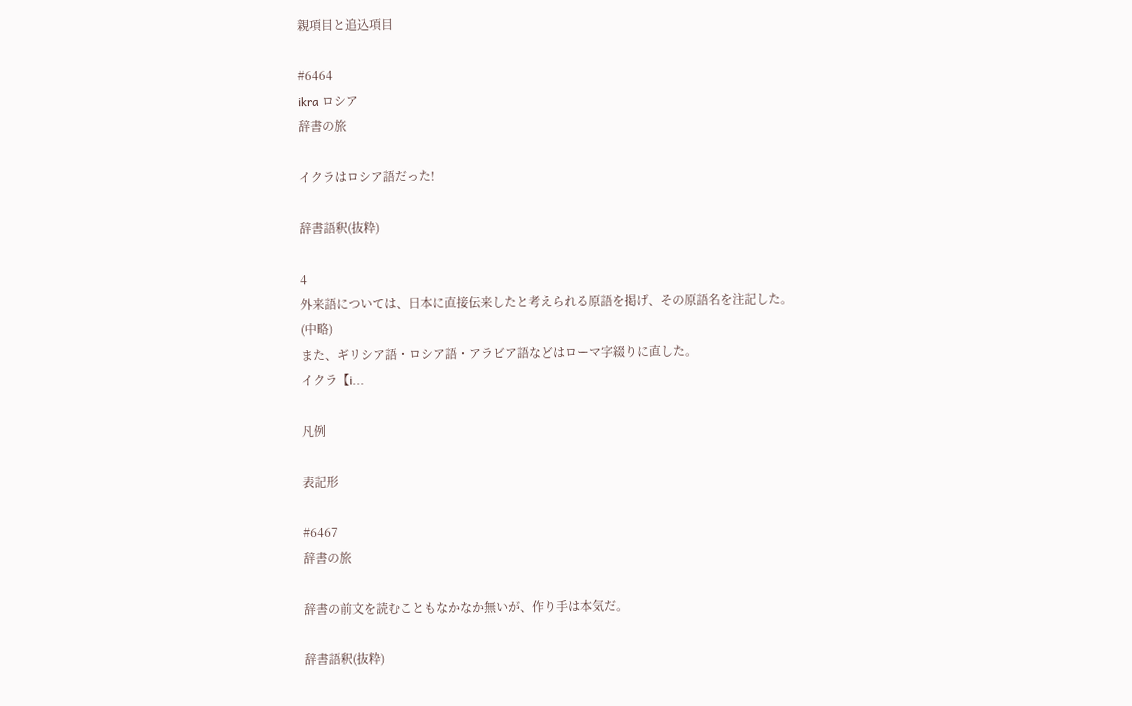親項目と追込項目

#6464
ikra ロシア
辞書の旅

イクラはロシア語だった!

辞書語釈(抜粋)

4
外来語については、日本に直接伝来したと考えられる原語を掲げ、その原語名を注記した。
(中略)
また、ギリシア語・ロシア語・アラビア語などはローマ字綴りに直した。
イクラ【i...

凡例

表記形

#6467
辞書の旅

辞書の前文を読むこともなかなか無いが、作り手は本気だ。

辞書語釈(抜粋)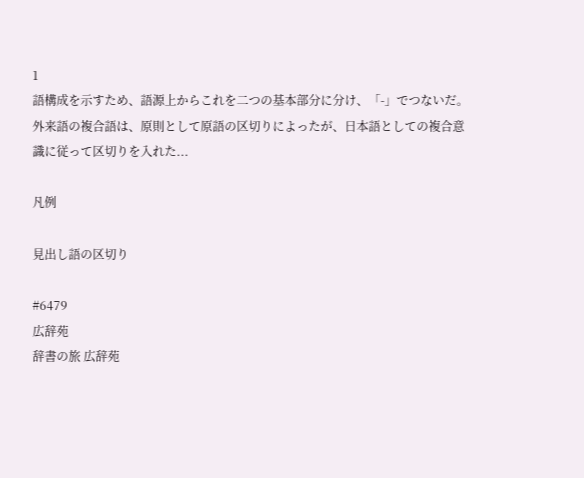1
語構成を示すため、語源上からこれを二つの基本部分に分け、「-」でつないだ。
外来語の複合語は、原則として原語の区切りによったが、日本語としての複合意識に従って区切りを入れた...

凡例

見出し語の区切り

#6479
広辞苑
辞書の旅 広辞苑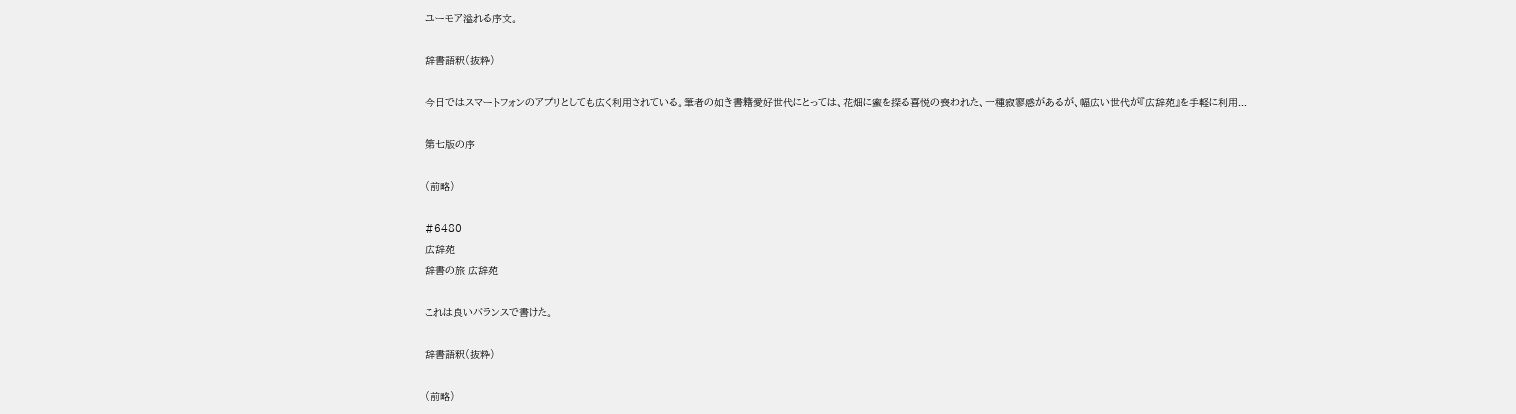ユーモア溢れる序文。

辞書語釈(抜粋)

今日ではスマートフォンのアプリとしても広く利用されている。筆者の如き書籍愛好世代にとっては、花畑に蜜を探る喜悦の喪われた、一種寂寥感があるが、幅広い世代が『広辞苑』を手軽に利用...

第七版の序

(前略)

#6480
広辞苑
辞書の旅 広辞苑

これは良いバランスで書けた。

辞書語釈(抜粋)

(前略)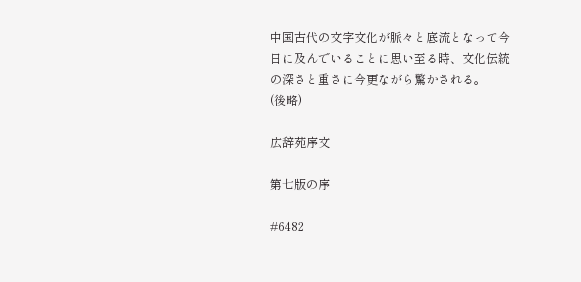中国古代の文字文化が脈々と底流となって今日に及んでいることに思い至る時、文化伝統の深さと重さに今更ながら驚かされる。
(後略)

広辞苑序文

第七版の序

#6482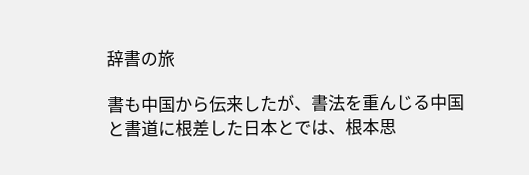辞書の旅

書も中国から伝来したが、書法を重んじる中国と書道に根差した日本とでは、根本思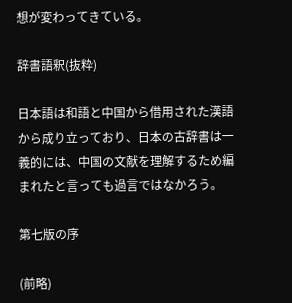想が変わってきている。

辞書語釈(抜粋)

日本語は和語と中国から借用された漢語から成り立っており、日本の古辞書は一義的には、中国の文献を理解するため編まれたと言っても過言ではなかろう。

第七版の序

(前略)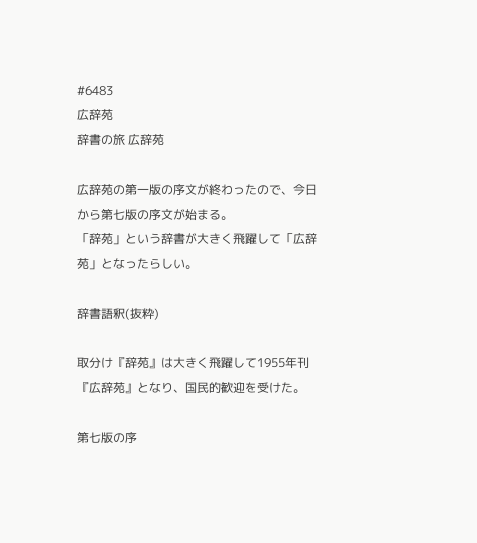#6483
広辞苑
辞書の旅 広辞苑

広辞苑の第一版の序文が終わったので、今日から第七版の序文が始まる。
「辞苑」という辞書が大きく飛躍して「広辞苑」となったらしい。

辞書語釈(抜粋)

取分け『辞苑』は大きく飛躍して1955年刊『広辞苑』となり、国民的歓迎を受けた。

第七版の序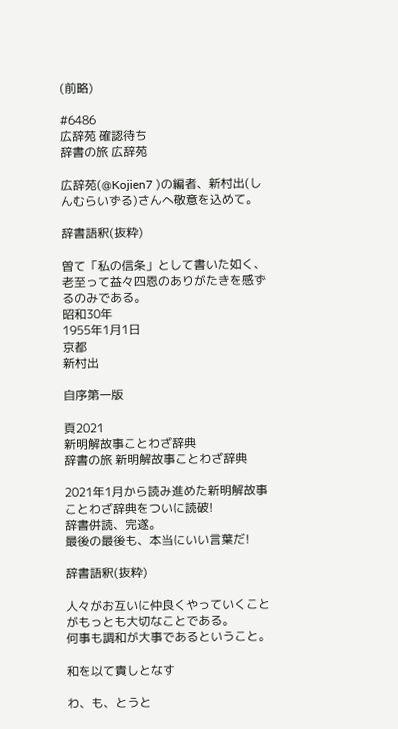(前略)

#6486
広辞苑 確認待ち
辞書の旅 広辞苑

広辞苑(@Kojien7 )の編者、新村出(しんむらいずる)さんへ敬意を込めて。

辞書語釈(抜粋)

曽て「私の信条」として書いた如く、老至って益々四恩のありがたきを感ずるのみである。
昭和30年
1955年1月1日
京都
新村出

自序第一版

頁2021
新明解故事ことわざ辞典
辞書の旅 新明解故事ことわざ辞典

2021年1月から読み進めた新明解故事ことわざ辞典をついに読破!
辞書併読、完遂。
最後の最後も、本当にいい言葉だ!

辞書語釈(抜粋)

人々がお互いに仲良くやっていくことがもっとも大切なことである。
何事も調和が大事であるということ。

和を以て貴しとなす

わ、も、とうと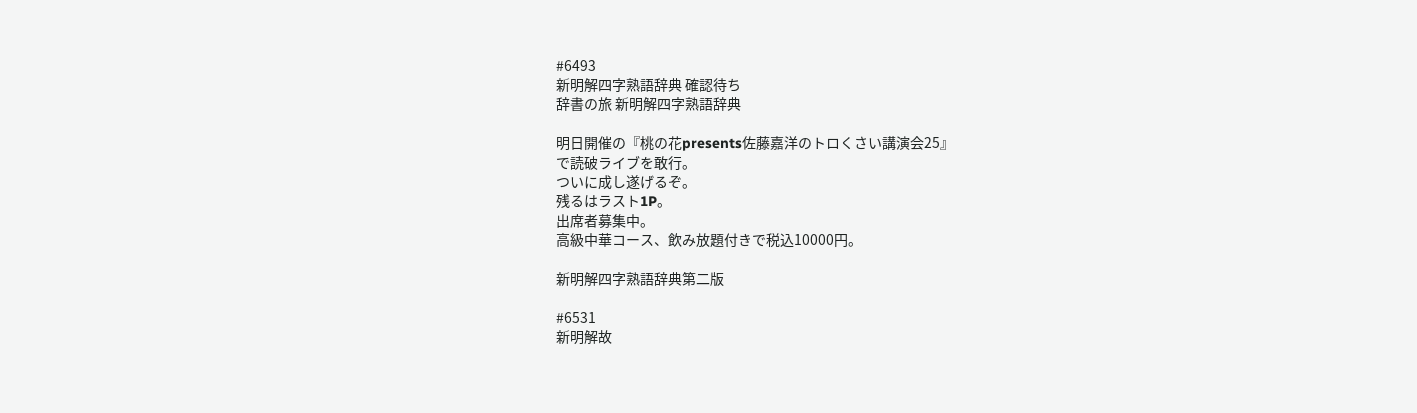#6493
新明解四字熟語辞典 確認待ち
辞書の旅 新明解四字熟語辞典

明日開催の『桃の花presents佐藤嘉洋のトロくさい講演会25』
で読破ライブを敢行。
ついに成し遂げるぞ。
残るはラスト1P。
出席者募集中。
高級中華コース、飲み放題付きで税込10000円。

新明解四字熟語辞典第二版

#6531
新明解故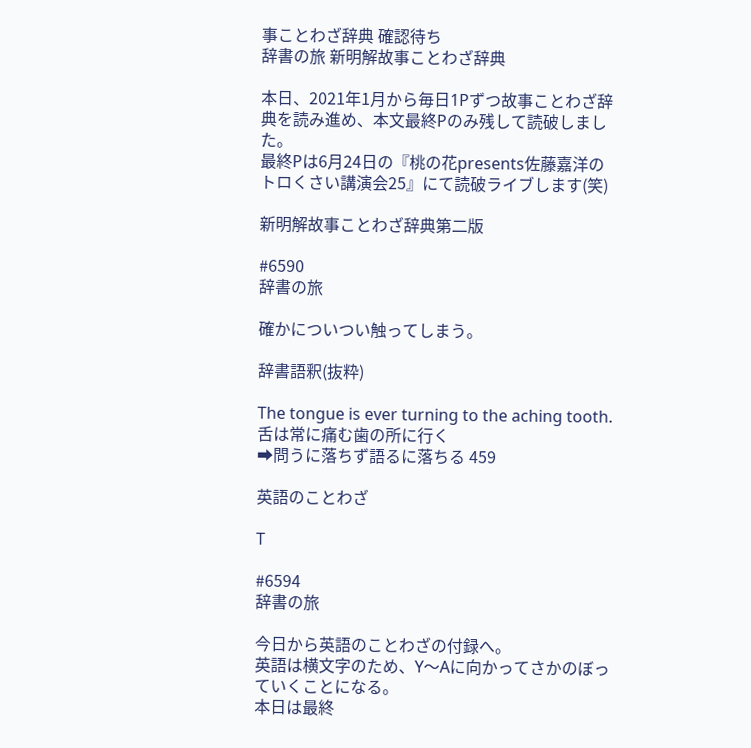事ことわざ辞典 確認待ち
辞書の旅 新明解故事ことわざ辞典

本日、2021年1月から毎日1Pずつ故事ことわざ辞典を読み進め、本文最終Pのみ残して読破しました。
最終Pは6月24日の『桃の花presents佐藤嘉洋のトロくさい講演会25』にて読破ライブします(笑)

新明解故事ことわざ辞典第二版

#6590
辞書の旅

確かについつい触ってしまう。

辞書語釈(抜粋)

The tongue is ever turning to the aching tooth.
舌は常に痛む歯の所に行く
➡問うに落ちず語るに落ちる 459

英語のことわざ

T

#6594
辞書の旅

今日から英語のことわざの付録へ。
英語は横文字のため、Y〜Aに向かってさかのぼっていくことになる。
本日は最終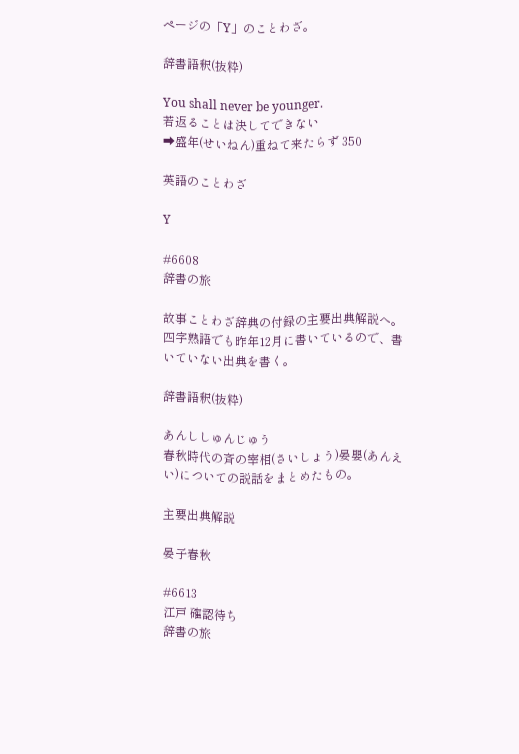ページの「Y」のことわざ。

辞書語釈(抜粋)

You shall never be younger.
若返ることは決してできない
➡盛年(せいねん)重ねて来たらず 350

英語のことわざ

Y

#6608
辞書の旅

故事ことわざ辞典の付録の主要出典解説へ。四字熟語でも昨年12月に書いているので、書いていない出典を書く。

辞書語釈(抜粋)

あんししゅんじゅう
春秋時代の斉の宰相(さいしょう)晏嬰(あんえい)についての説話をまとめたもの。

主要出典解説

晏子春秋

#6613
江戸 確認待ち
辞書の旅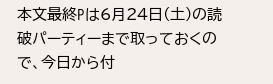本文最終Pは6月24日(土)の読破パーティーまで取っておくので、今日から付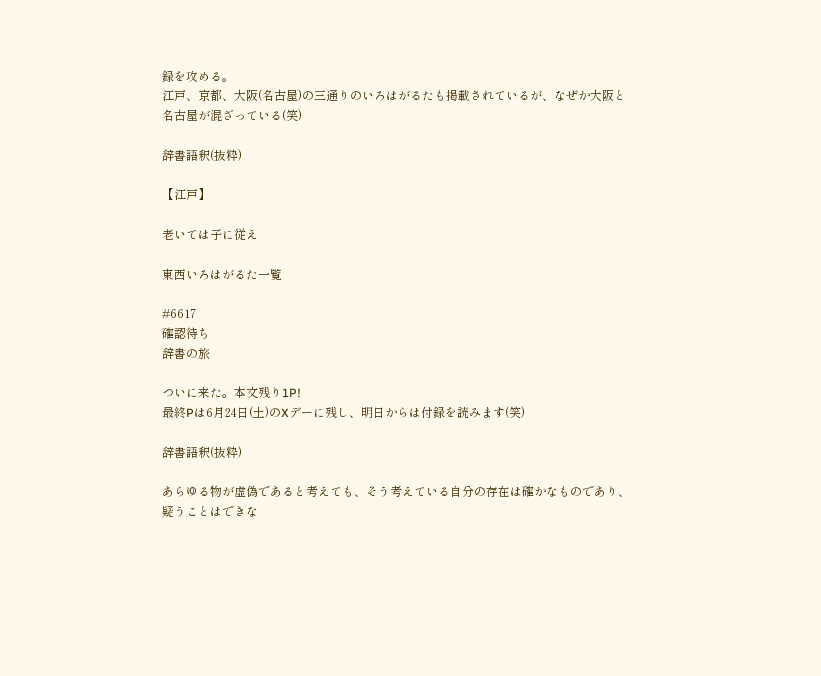録を攻める。
江戸、京都、大阪(名古屋)の三通りのいろはがるたも掲載されているが、なぜか大阪と名古屋が混ざっている(笑)

辞書語釈(抜粋)

【江戸】

老いては子に従え

東西いろはがるた一覧

#6617
確認待ち
辞書の旅

ついに来た。本文残り1P!
最終Pは6月24日(土)のXデーに残し、明日からは付録を読みます(笑)

辞書語釈(抜粋)

あらゆる物が虚偽であると考えても、そう考えている自分の存在は確かなものであり、疑うことはできな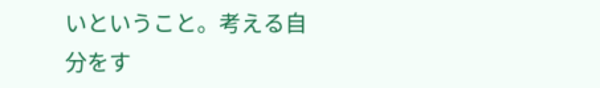いということ。考える自分をす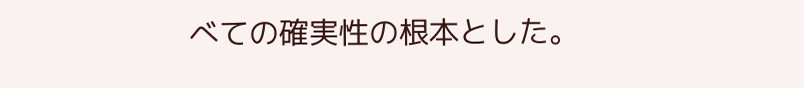べての確実性の根本とした。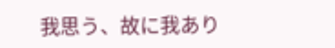我思う、故に我あり